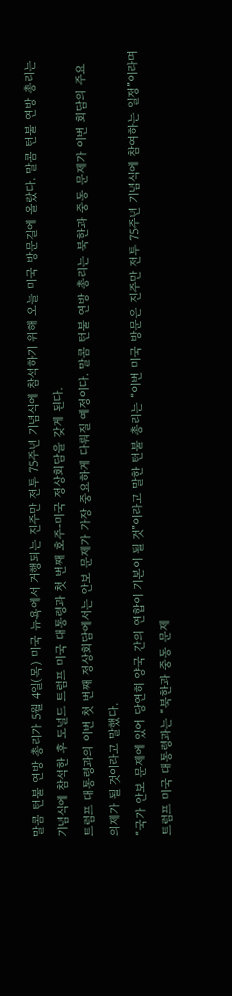말콤 턴불 연방 총리가 5월 4일(목) 미국 뉴욕에서 거행되는 진주만 전투 75주년 기념식에 참석하기 위해 오늘 미국 방문길에 올랐다. 말콤 턴불 연방 총리는 기념식에 참석한 후 도널드 트럼프 미국 대통령과 첫 번째 호주-미국 정상회담을 갖게 된다.
트럼프 대통령과의 이번 첫 번째 정상회담에서는 안보 문제가 가장 중요하게 다뤄질 예정이다. 말콤 턴불 연방 총리는 북한과 중동 문제가 이번 회담의 주요 의제가 될 것이라고 말했다.
“국가 안보 문제에 있어 당연히 양국 간의 연합이 기본이 될 것”이라고 말한 턴불 총리는 “이번 미국 방문은 진주만 전투 75주년 기념식에 참여하는 일정”이라며 트럼프 미국 대통령과는 “북한과 중동 문제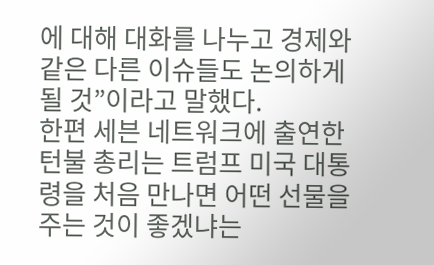에 대해 대화를 나누고 경제와 같은 다른 이슈들도 논의하게 될 것”이라고 말했다.
한편 세븐 네트워크에 출연한 턴불 총리는 트럼프 미국 대통령을 처음 만나면 어떤 선물을 주는 것이 좋겠냐는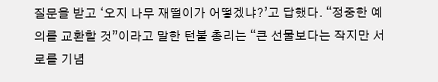질문을 받고 ‘오지 나무 재떨이가 어떻겠냐?’고 답했다. “정중한 예의를 교환할 것”이라고 말한 턴불 총리는 “큰 선물보다는 작지만 서로를 기념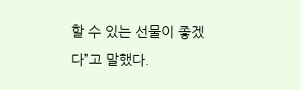할 수 있는 선물이 좋겠다”고 말했다.